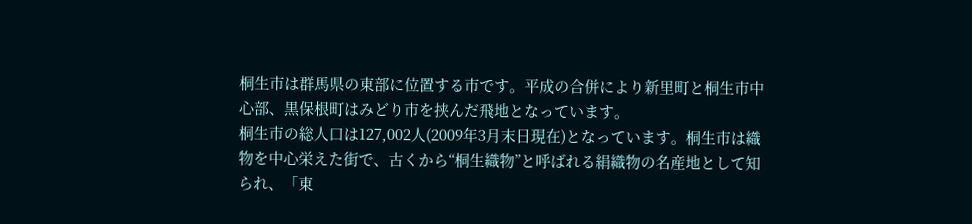桐生市は群馬県の東部に位置する市です。平成の合併により新里町と桐生市中心部、黒保根町はみどり市を挟んだ飛地となっています。
桐生市の総人口は127,002人(2009年3月末日現在)となっています。桐生市は織物を中心栄えた街で、古くから“桐生織物”と呼ばれる絹織物の名産地として知られ、「東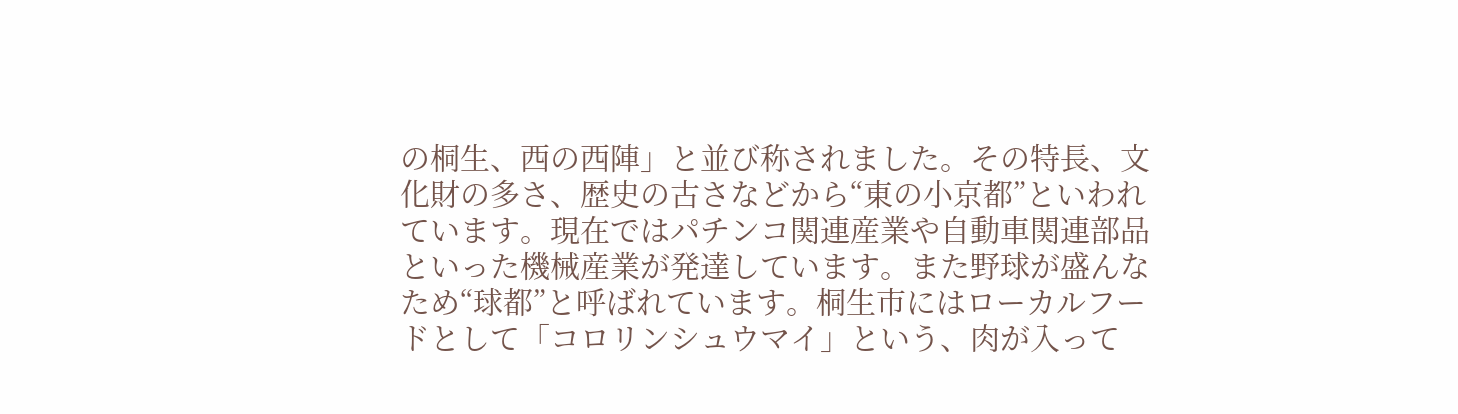の桐生、西の西陣」と並び称されました。その特長、文化財の多さ、歴史の古さなどから“東の小京都”といわれています。現在ではパチンコ関連産業や自動車関連部品といった機械産業が発達しています。また野球が盛んなため“球都”と呼ばれています。桐生市にはローカルフードとして「コロリンシュウマイ」という、肉が入って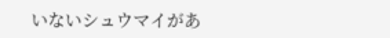いないシュウマイがあ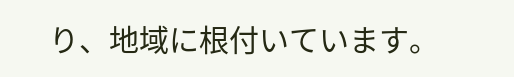り、地域に根付いています。